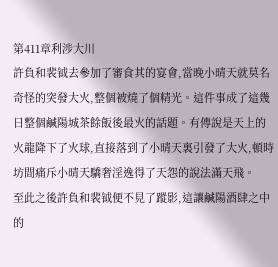第411章利涉大川
許負和裴钺去參加了審食其的宴會,當晚小晴天就莫名奇怪的突發大火,整個被燒了個精光。這件事成了這幾日整個鹹陽城茶餘飯後最火的話題。有傳說是天上的火龍降下了火球,直接落到了小晴天裏引發了大火,頓時坊間痛斥小晴天驕奢淫逸得了天怨的說法滿天飛。
至此之後許負和裴钺便不見了蹤影,這讓鹹陽酒肆之中的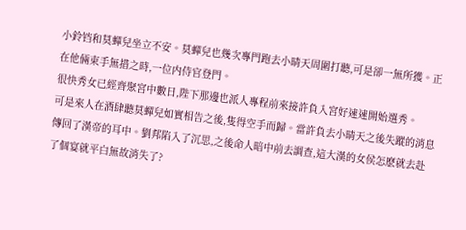小鈴铛和莫蟬兒坐立不安。莫蟬兒也幾次專門跑去小晴天周圍打聽,可是卻一無所獲。正在他倆束手無措之時,一位内侍官登門。
很快秀女已經齊聚宮中數日,陛下那邊也派人專程前來接許負入宮好速速開始選秀。
可是來人在酒肆聽莫蟬兒如實相告之後,隻得空手而歸。當許負去小晴天之後失蹤的消息傳回了漢帝的耳中。劉邦陷入了沉思,之後命人暗中前去調查,這大漢的女侯怎麽就去赴了個宴就平白無故消失了?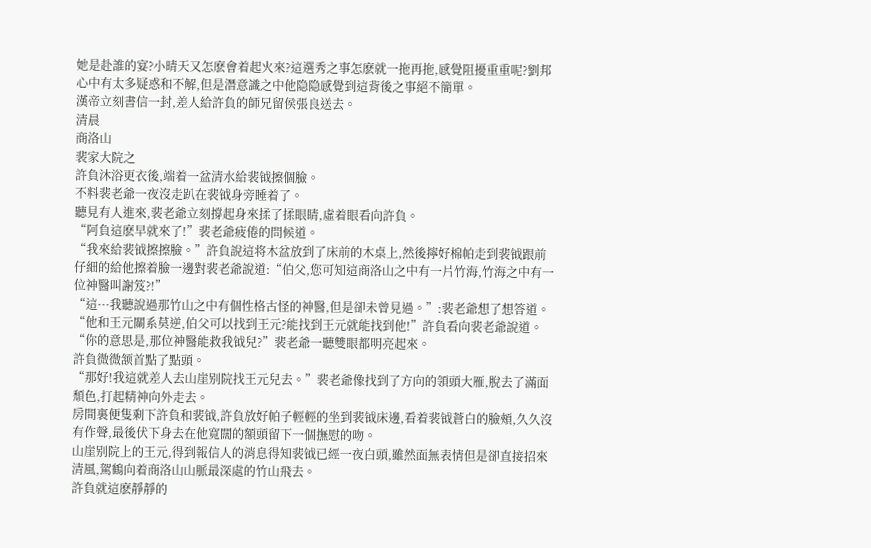她是赴誰的宴?小晴天又怎麽會着起火來?這選秀之事怎麽就一拖再拖,感覺阻擾重重呢?劉邦心中有太多疑惑和不解,但是潛意識之中他隐隐感覺到這背後之事絕不簡單。
漢帝立刻書信一封,差人給許負的師兄留侯張良送去。
清晨
商洛山
裴家大院之
許負沐浴更衣後,端着一盆清水給裴钺擦個臉。
不料裴老爺一夜沒走趴在裴钺身旁睡着了。
聽見有人進來,裴老爺立刻撐起身來揉了揉眼睛,虛着眼看向許負。
“阿負這麽早就來了!”裴老爺疲倦的問候道。
“我來給裴钺擦擦臉。”許負說這将木盆放到了床前的木桌上,然後擰好棉帕走到裴钺跟前仔細的給他擦着臉一邊對裴老爺說道:“伯父,您可知這商洛山之中有一片竹海,竹海之中有一位神醫叫謝笈?!”
“這···我聽說過那竹山之中有個性格古怪的神醫,但是卻未曾見過。”:裴老爺想了想答道。
“他和王元關系莫逆,伯父可以找到王元?能找到王元就能找到他!”許負看向裴老爺說道。
“你的意思是,那位神醫能救我钺兒?”裴老爺一聽雙眼都明亮起來。
許負微微颔首點了點頭。
“那好!我這就差人去山崖别院找王元兒去。”裴老爺像找到了方向的領頭大雁,脫去了滿面頹色,打起精神向外走去。
房間裏便隻剩下許負和裴钺,許負放好帕子輕輕的坐到裴钺床邊,看着裴钺蒼白的臉頰,久久沒有作聲,最後伏下身去在他寬闊的額頭留下一個撫慰的吻。
山崖别院上的王元,得到報信人的消息得知裴钺已經一夜白頭,雖然面無表情但是卻直接招來清風,駕鶴向着商洛山山脈最深處的竹山飛去。
許負就這麽靜靜的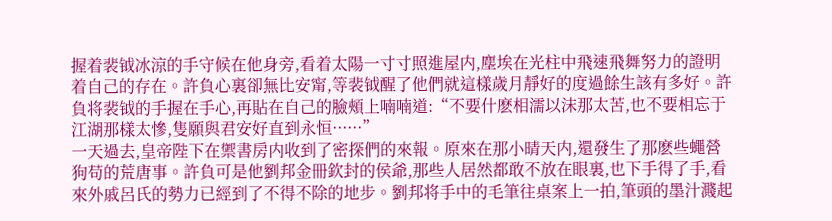握着裴钺冰涼的手守候在他身旁,看着太陽一寸寸照進屋内,塵埃在光柱中飛速飛舞努力的證明着自己的存在。許負心裏卻無比安甯,等裴钺醒了他們就這樣歲月靜好的度過餘生該有多好。許負将裴钺的手握在手心,再貼在自己的臉頰上喃喃道:“不要什麽相濡以沫那太苦,也不要相忘于江湖那樣太慘,隻願與君安好直到永恒······”
一天過去,皇帝陛下在禦書房内收到了密探們的來報。原來在那小晴天内,還發生了那麽些蠅營狗苟的荒唐事。許負可是他劉邦金冊欽封的侯爺,那些人居然都敢不放在眼裏,也下手得了手,看來外戚呂氏的勢力已經到了不得不除的地步。劉邦将手中的毛筆往桌案上一拍,筆頭的墨汁濺起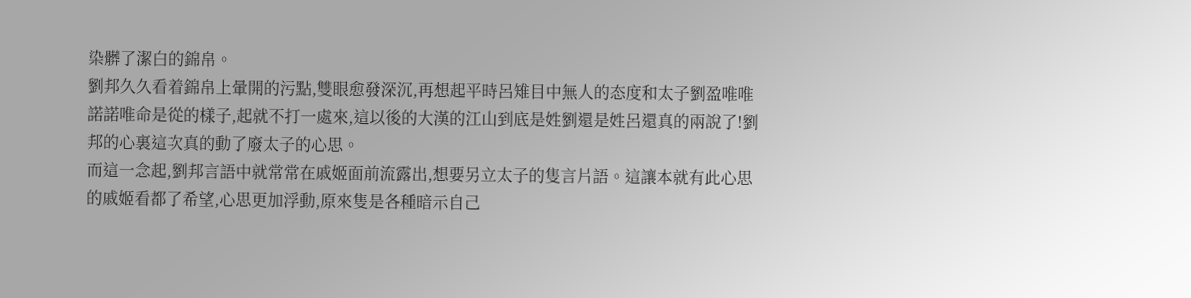染髒了潔白的錦帛。
劉邦久久看着錦帛上暈開的污點,雙眼愈發深沉,再想起平時呂雉目中無人的态度和太子劉盈唯唯諾諾唯命是從的樣子,起就不打一處來,這以後的大漢的江山到底是姓劉還是姓呂還真的兩說了!劉邦的心裏這次真的動了廢太子的心思。
而這一念起,劉邦言語中就常常在戚姬面前流露出,想要另立太子的隻言片語。這讓本就有此心思的戚姬看都了希望,心思更加浮動,原來隻是各種暗示自己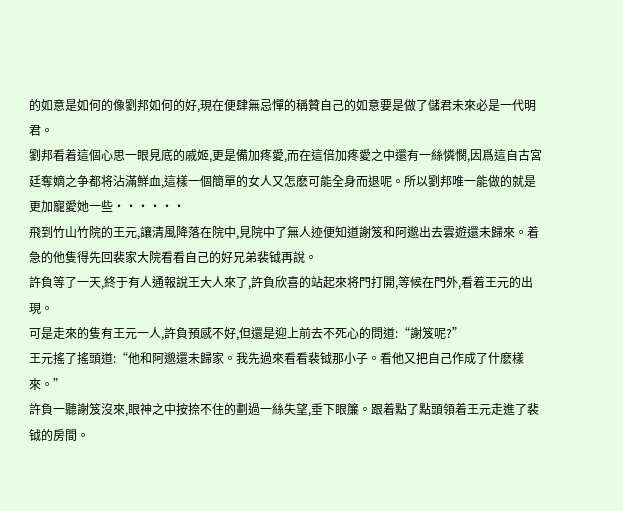的如意是如何的像劉邦如何的好,現在便肆無忌憚的稱贊自己的如意要是做了儲君未來必是一代明君。
劉邦看着這個心思一眼見底的戚姬,更是備加疼愛,而在這倍加疼愛之中還有一絲憐憫,因爲這自古宮廷奪嫡之争都将沾滿鮮血,這樣一個簡單的女人又怎麽可能全身而退呢。所以劉邦唯一能做的就是更加寵愛她一些······
飛到竹山竹院的王元,讓清風降落在院中,見院中了無人迹便知道謝笈和阿邈出去雲遊還未歸來。着急的他隻得先回裴家大院看看自己的好兄弟裴钺再說。
許負等了一天,終于有人通報說王大人來了,許負欣喜的站起來将門打開,等候在門外,看着王元的出現。
可是走來的隻有王元一人,許負預感不好,但還是迎上前去不死心的問道:“謝笈呢?”
王元搖了搖頭道:“他和阿邈還未歸家。我先過來看看裴钺那小子。看他又把自己作成了什麽樣來。”
許負一聽謝笈沒來,眼神之中按捺不住的劃過一絲失望,垂下眼簾。跟着點了點頭領着王元走進了裴钺的房間。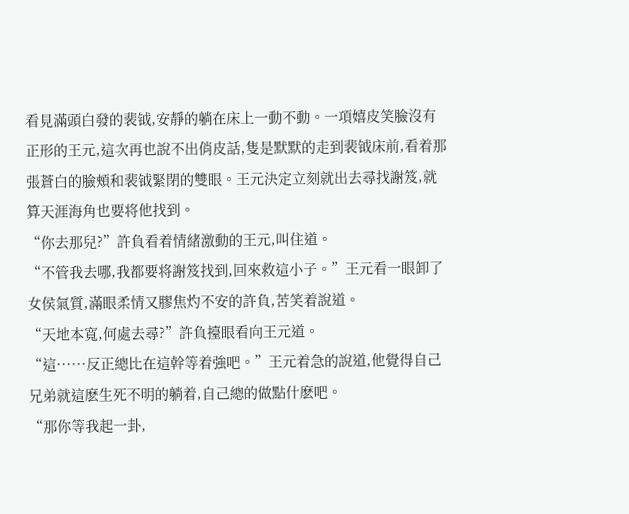看見滿頭白發的裴钺,安靜的躺在床上一動不動。一項嬉皮笑臉沒有正形的王元,這次再也說不出俏皮話,隻是默默的走到裴钺床前,看着那張蒼白的臉頰和裴钺緊閉的雙眼。王元決定立刻就出去尋找謝笈,就算天涯海角也要将他找到。
“你去那兒?”許負看着情緒激動的王元,叫住道。
“不管我去哪,我都要将謝笈找到,回來救這小子。”王元看一眼卸了女侯氣質,滿眼柔情又膠焦灼不安的許負,苦笑着說道。
“天地本寬,何處去尋?”許負擡眼看向王元道。
“這······反正總比在這幹等着強吧。”王元着急的說道,他覺得自己兄弟就這麽生死不明的躺着,自己總的做點什麽吧。
“那你等我起一卦,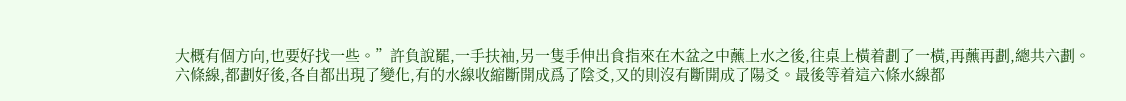大概有個方向,也要好找一些。”許負說罷,一手扶袖,另一隻手伸出食指來在木盆之中蘸上水之後,往桌上橫着劃了一橫,再蘸再劃,總共六劃。
六條線,都劃好後,各自都出現了變化,有的水線收縮斷開成爲了陰爻,又的則沒有斷開成了陽爻。最後等着這六條水線都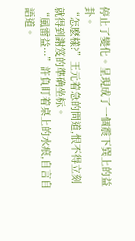停止了變化。呈現成了一個震下巽上的益卦。
“怎麽樣?”王元着急的問道,恨不得立刻就得到謝笈的準确坐标。
“風雷益···”許負盯着桌上的水痕,自言自語道。